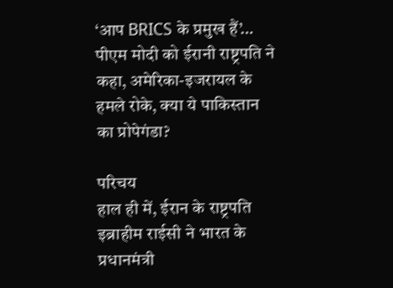‘आप BRICS के प्रमुख हैं’… पीएम मोदी को ईरानी राष्ट्रपति ने कहा, अमेरिका-इजरायल के हमले रोके, क्या ये पाकिस्तान का प्रोपेगंडा?

परिचय
हाल ही में, ईरान के राष्ट्रपति इब्राहीम राईसी ने भारत के प्रधानमंत्री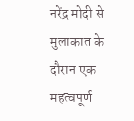नरेंद्र मोदी से मुलाकात के दौरान एक महत्वपूर्ण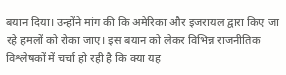बयान दिया। उन्होंने मांग की कि अमेरिका और इजरायल द्वारा किए जा रहे हमलों को रोका जाए। इस बयान को लेकर विभिन्न राजनीतिक विश्लेषकों में चर्चा हो रही है कि क्या यह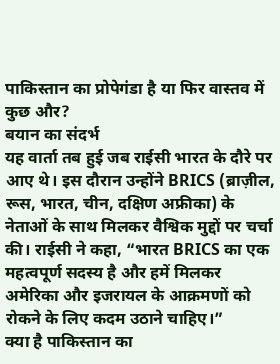पाकिस्तान का प्रोपेगंडा है या फिर वास्तव में कुछ और?
बयान का संदर्भ
यह वार्ता तब हुई जब राईसी भारत के दौरे पर आए थे। इस दौरान उन्होंने BRICS (ब्राज़ील, रूस, भारत, चीन, दक्षिण अफ्रीका) के नेताओं के साथ मिलकर वैश्विक मुद्दों पर चर्चा की। राईसी ने कहा, “भारत BRICS का एक महत्वपूर्ण सदस्य है और हमें मिलकर अमेरिका और इजरायल के आक्रमणों को रोकने के लिए कदम उठाने चाहिए।”
क्या है पाकिस्तान का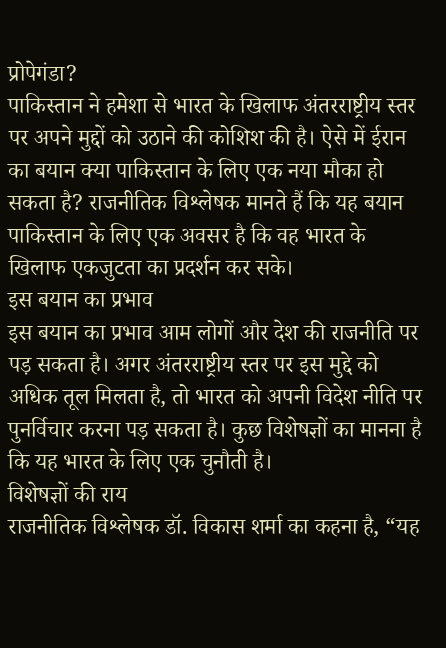प्रोपेगंडा?
पाकिस्तान ने हमेशा से भारत के खिलाफ अंतरराष्ट्रीय स्तर पर अपने मुद्दों को उठाने की कोशिश की है। ऐसे में ईरान का बयान क्या पाकिस्तान के लिए एक नया मौका हो सकता है? राजनीतिक विश्लेषक मानते हैं कि यह बयान पाकिस्तान के लिए एक अवसर है कि वह भारत के खिलाफ एकजुटता का प्रदर्शन कर सके।
इस बयान का प्रभाव
इस बयान का प्रभाव आम लोगों और देश की राजनीति पर पड़ सकता है। अगर अंतरराष्ट्रीय स्तर पर इस मुद्दे को अधिक तूल मिलता है, तो भारत को अपनी विदेश नीति पर पुनर्विचार करना पड़ सकता है। कुछ विशेषज्ञों का मानना है कि यह भारत के लिए एक चुनौती है।
विशेषज्ञों की राय
राजनीतिक विश्लेषक डॉ. विकास शर्मा का कहना है, “यह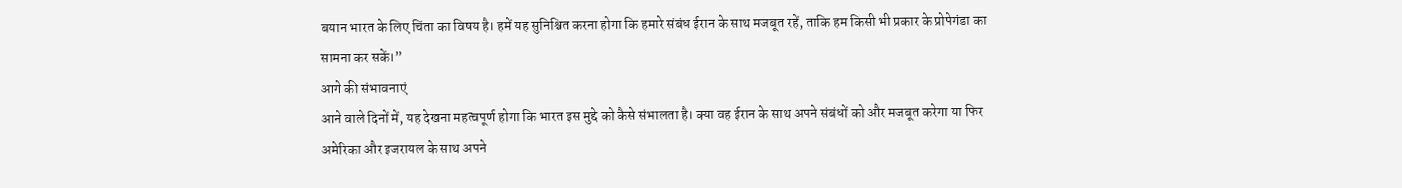बयान भारत के लिए चिंता का विषय है। हमें यह सुनिश्चित करना होगा कि हमारे संबंध ईरान के साथ मजबूत रहें, ताकि हम किसी भी प्रकार के प्रोपेगंडा का सामना कर सकें।”
आगे की संभावनाएं
आने वाले दिनों में, यह देखना महत्वपूर्ण होगा कि भारत इस मुद्दे को कैसे संभालता है। क्या वह ईरान के साथ अपने संबंधों को और मजबूत करेगा या फिर अमेरिका और इजरायल के साथ अपने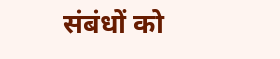संबंधों को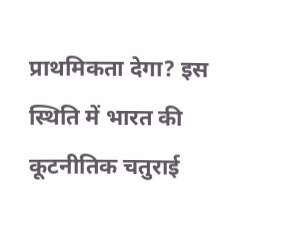प्राथमिकता देगा? इस स्थिति में भारत की कूटनीतिक चतुराई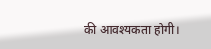की आवश्यकता होगी।